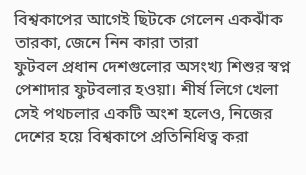বিশ্বকাপের আগেই ছিটকে গেলেন একঝাঁক তারকা, জেনে নিন কারা তারা
ফুটবল প্রধান দেশগুলোর অসংখ্য শিশুর স্বপ্ন পেশাদার ফুটবলার হওয়া। শীর্ষ লিগে খেলা সেই পথচলার একটি অংশ হলেও, নিজের দেশের হয়ে বিশ্বকাপে প্রতিনিধিত্ব করা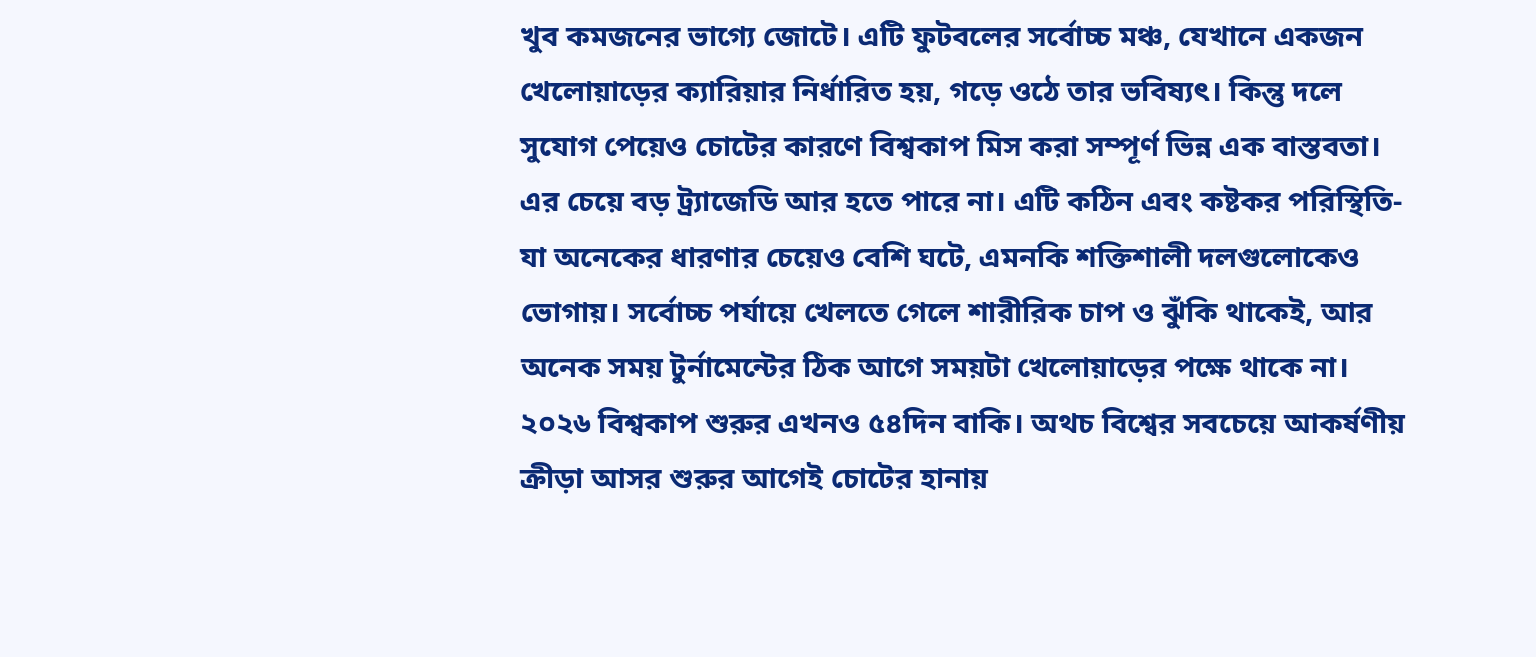খুব কমজনের ভাগ্যে জোটে। এটি ফুটবলের সর্বোচ্চ মঞ্চ, যেখানে একজন খেলোয়াড়ের ক্যারিয়ার নির্ধারিত হয়, গড়ে ওঠে তার ভবিষ্যৎ। কিন্তু দলে সুযোগ পেয়েও চোটের কারণে বিশ্বকাপ মিস করা সম্পূর্ণ ভিন্ন এক বাস্তবতা। এর চেয়ে বড় ট্র্যাজেডি আর হতে পারে না। এটি কঠিন এবং কষ্টকর পরিস্থিতি- যা অনেকের ধারণার চেয়েও বেশি ঘটে, এমনকি শক্তিশালী দলগুলোকেও ভোগায়। সর্বোচ্চ পর্যায়ে খেলতে গেলে শারীরিক চাপ ও ঝুঁকি থাকেই, আর অনেক সময় টুর্নামেন্টের ঠিক আগে সময়টা খেলোয়াড়ের পক্ষে থাকে না। ২০২৬ বিশ্বকাপ শুরুর এখনও ৫৪দিন বাকি। অথচ বিশ্বের সবচেয়ে আকর্ষণীয় ক্রীড়া আসর শুরুর আগেই চোটের হানায়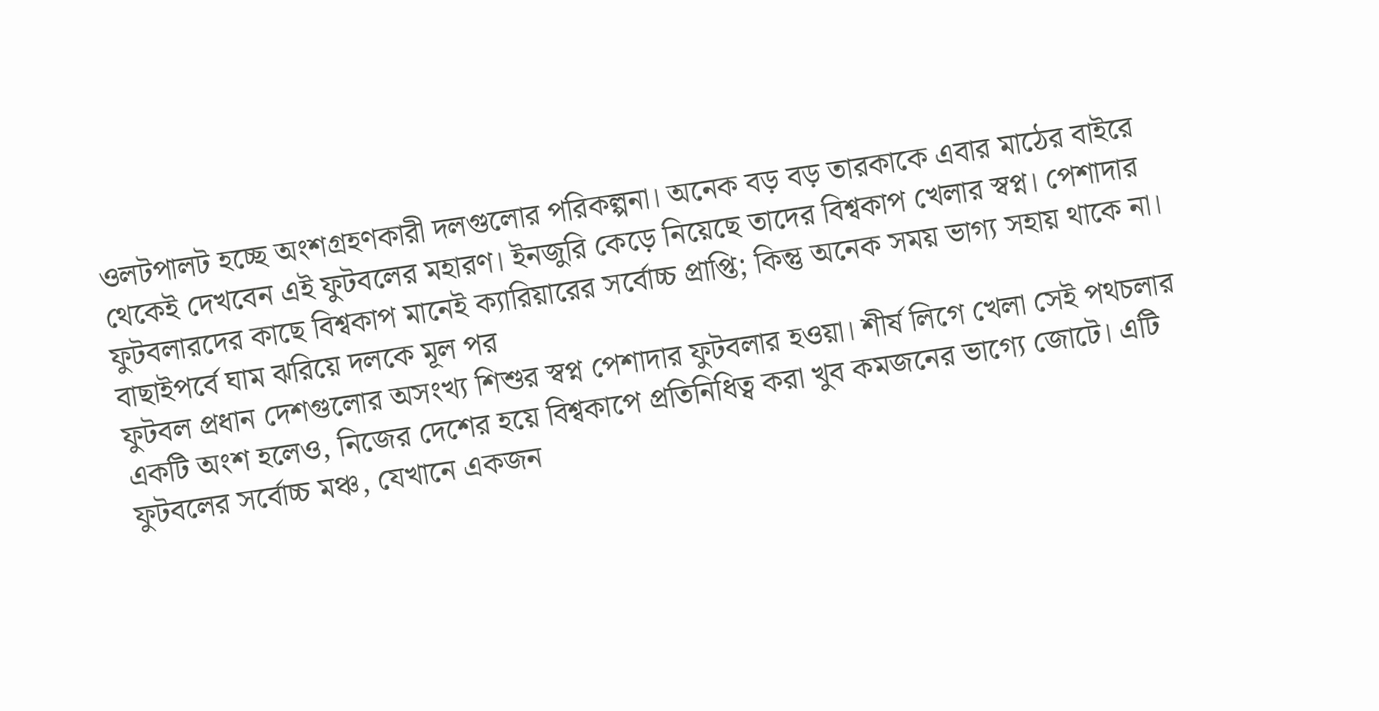ওলটপালট হচ্ছে অংশগ্রহণকারী দলগুলোর পরিকল্পনা। অনেক বড় বড় তারকাকে এবার মাঠের বাইরে থেকেই দেখবেন এই ফুটবলের মহারণ। ইনজুরি কেড়ে নিয়েছে তাদের বিশ্বকাপ খেলার স্বপ্ন। পেশাদার ফুটবলারদের কাছে বিশ্বকাপ মানেই ক্যারিয়ারের সর্বোচ্চ প্রাপ্তি; কিন্তু অনেক সময় ভাগ্য সহায় থাকে না। বাছাইপর্বে ঘাম ঝরিয়ে দলকে মূল পর
ফুটবল প্রধান দেশগুলোর অসংখ্য শিশুর স্বপ্ন পেশাদার ফুটবলার হওয়া। শীর্ষ লিগে খেলা সেই পথচলার একটি অংশ হলেও, নিজের দেশের হয়ে বিশ্বকাপে প্রতিনিধিত্ব করা খুব কমজনের ভাগ্যে জোটে। এটি ফুটবলের সর্বোচ্চ মঞ্চ, যেখানে একজন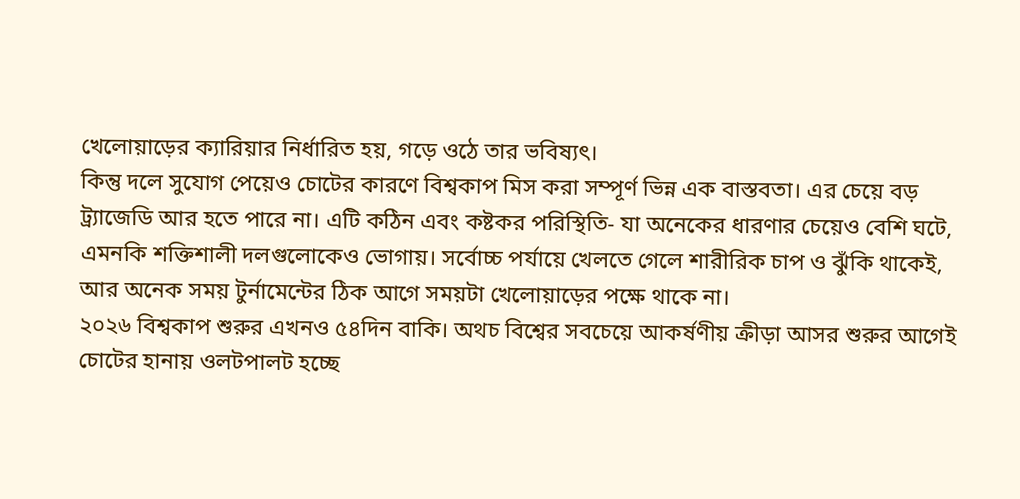খেলোয়াড়ের ক্যারিয়ার নির্ধারিত হয়, গড়ে ওঠে তার ভবিষ্যৎ।
কিন্তু দলে সুযোগ পেয়েও চোটের কারণে বিশ্বকাপ মিস করা সম্পূর্ণ ভিন্ন এক বাস্তবতা। এর চেয়ে বড় ট্র্যাজেডি আর হতে পারে না। এটি কঠিন এবং কষ্টকর পরিস্থিতি- যা অনেকের ধারণার চেয়েও বেশি ঘটে, এমনকি শক্তিশালী দলগুলোকেও ভোগায়। সর্বোচ্চ পর্যায়ে খেলতে গেলে শারীরিক চাপ ও ঝুঁকি থাকেই, আর অনেক সময় টুর্নামেন্টের ঠিক আগে সময়টা খেলোয়াড়ের পক্ষে থাকে না।
২০২৬ বিশ্বকাপ শুরুর এখনও ৫৪দিন বাকি। অথচ বিশ্বের সবচেয়ে আকর্ষণীয় ক্রীড়া আসর শুরুর আগেই চোটের হানায় ওলটপালট হচ্ছে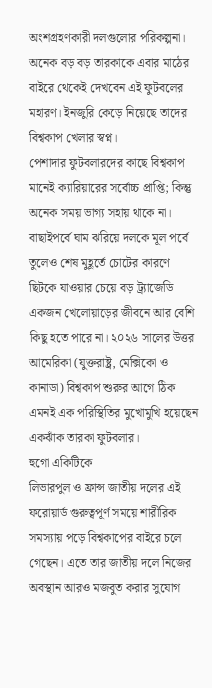অংশগ্রহণকারী দলগুলোর পরিকল্পনা। অনেক বড় বড় তারকাকে এবার মাঠের বাইরে থেকেই দেখবেন এই ফুটবলের মহারণ। ইনজুরি কেড়ে নিয়েছে তাদের বিশ্বকাপ খেলার স্বপ্ন।
পেশাদার ফুটবলারদের কাছে বিশ্বকাপ মানেই ক্যারিয়ারের সর্বোচ্চ প্রাপ্তি; কিন্তু অনেক সময় ভাগ্য সহায় থাকে না। বাছাইপর্বে ঘাম ঝরিয়ে দলকে মূল পর্বে তুলেও শেষ মুহূর্তে চোটের কারণে ছিটকে যাওয়ার চেয়ে বড় ট্র্যাজেডি একজন খেলোয়াড়ের জীবনে আর বেশি কিছু হতে পারে না। ২০২৬ সালের উত্তর আমেরিকা (যুক্তরাষ্ট্র, মেক্সিকো ও কানাডা) বিশ্বকাপ শুরুর আগে ঠিক এমনই এক পরিস্থিতির মুখোমুখি হয়েছেন একঝাঁক তারকা ফুটবলার।
হুগো একিটিকে
লিভারপুল ও ফ্রান্স জাতীয় দলের এই ফরোয়ার্ড গুরুত্বপূর্ণ সময়ে শারীরিক সমস্যায় পড়ে বিশ্বকাপের বাইরে চলে গেছেন। এতে তার জাতীয় দলে নিজের অবস্থান আরও মজবুত করার সুযোগ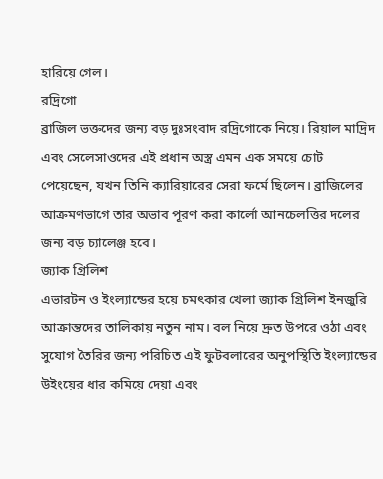হারিয়ে গেল।
রদ্রিগো
ব্রাজিল ভক্তদের জন্য বড় দুঃসংবাদ রদ্রিগোকে নিয়ে। রিয়াল মাদ্রিদ এবং সেলেসাওদের এই প্রধান অস্ত্র এমন এক সময়ে চোট পেয়েছেন, যখন তিনি ক্যারিয়ারের সেরা ফর্মে ছিলেন। ব্রাজিলের আক্রমণভাগে তার অভাব পূরণ করা কার্লো আনচেলত্তির দলের জন্য বড় চ্যালেঞ্জ হবে।
জ্যাক গ্রিলিশ
এভারটন ও ইংল্যান্ডের হয়ে চমৎকার খেলা জ্যাক গ্রিলিশ ইনজুরি আক্রান্তদের তালিকায় নতুন নাম। বল নিয়ে দ্রুত উপরে ওঠা এবং সুযোগ তৈরির জন্য পরিচিত এই ফুটবলারের অনুপস্থিতি ইংল্যান্ডের উইংয়ের ধার কমিয়ে দেয়া এবং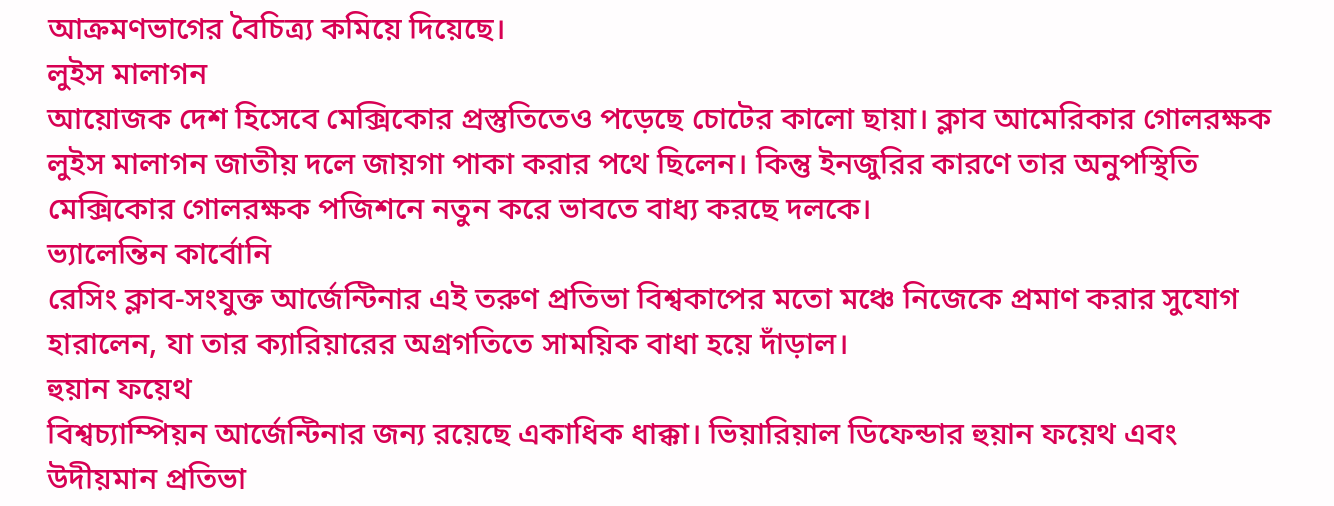আক্রমণভাগের বৈচিত্র্য কমিয়ে দিয়েছে।
লুইস মালাগন
আয়োজক দেশ হিসেবে মেক্সিকোর প্রস্তুতিতেও পড়েছে চোটের কালো ছায়া। ক্লাব আমেরিকার গোলরক্ষক লুইস মালাগন জাতীয় দলে জায়গা পাকা করার পথে ছিলেন। কিন্তু ইনজুরির কারণে তার অনুপস্থিতি মেক্সিকোর গোলরক্ষক পজিশনে নতুন করে ভাবতে বাধ্য করছে দলকে।
ভ্যালেন্তিন কার্বোনি
রেসিং ক্লাব-সংযুক্ত আর্জেন্টিনার এই তরুণ প্রতিভা বিশ্বকাপের মতো মঞ্চে নিজেকে প্রমাণ করার সুযোগ হারালেন, যা তার ক্যারিয়ারের অগ্রগতিতে সাময়িক বাধা হয়ে দাঁড়াল।
হুয়ান ফয়েথ
বিশ্বচ্যাম্পিয়ন আর্জেন্টিনার জন্য রয়েছে একাধিক ধাক্কা। ভিয়ারিয়াল ডিফেন্ডার হুয়ান ফয়েথ এবং উদীয়মান প্রতিভা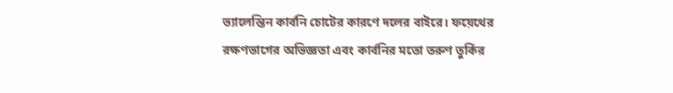ভ্যালেন্তিন কার্বনি চোটের কারণে দলের বাইরে। ফয়েথের রক্ষণভাগের অভিজ্ঞতা এবং কার্বনির মতো তরুণ তুর্কির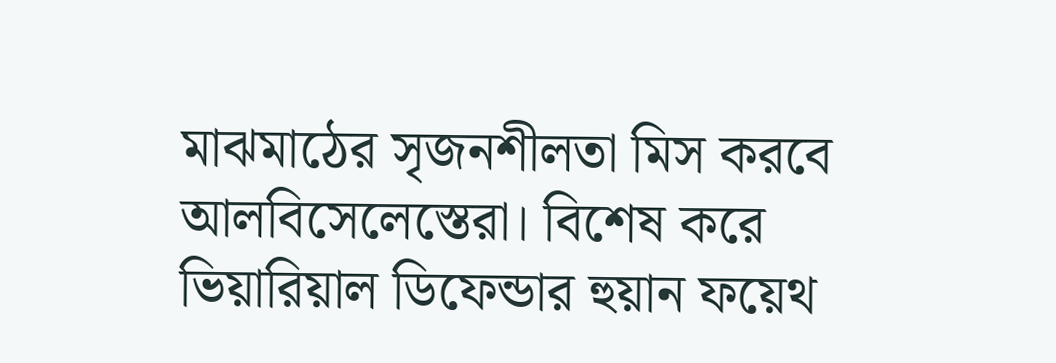মাঝমাঠের সৃজনশীলতা মিস করবে আলবিসেলেস্তেরা। বিশেষ করে ভিয়ারিয়াল ডিফেন্ডার হুয়ান ফয়েথ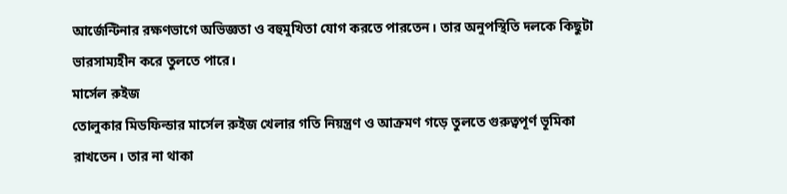আর্জেন্টিনার রক্ষণভাগে অভিজ্ঞতা ও বহুমুখিতা যোগ করতে পারতেন। তার অনুপস্থিতি দলকে কিছুটা ভারসাম্যহীন করে তুলতে পারে।
মার্সেল রুইজ
তোলুকার মিডফিল্ডার মার্সেল রুইজ খেলার গতি নিয়ন্ত্রণ ও আক্রমণ গড়ে তুলতে গুরুত্বপূর্ণ ভূমিকা রাখতেন। তার না থাকা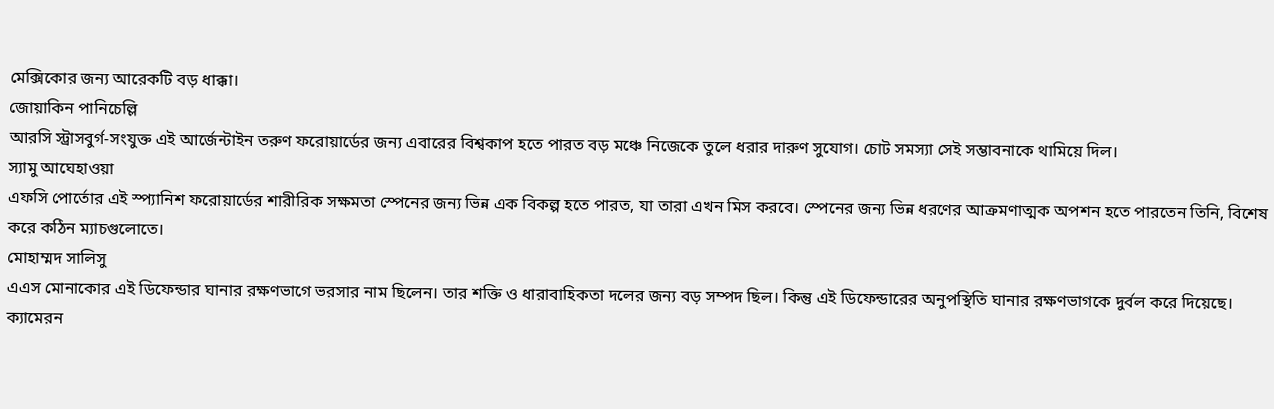মেক্সিকোর জন্য আরেকটি বড় ধাক্কা।
জোয়াকিন পানিচেল্লি
আরসি স্ট্রাসবুর্গ-সংযুক্ত এই আর্জেন্টাইন তরুণ ফরোয়ার্ডের জন্য এবারের বিশ্বকাপ হতে পারত বড় মঞ্চে নিজেকে তুলে ধরার দারুণ সুযোগ। চোট সমস্যা সেই সম্ভাবনাকে থামিয়ে দিল।
স্যামু আঘেহাওয়া
এফসি পোর্তোর এই স্প্যানিশ ফরোয়ার্ডের শারীরিক সক্ষমতা স্পেনের জন্য ভিন্ন এক বিকল্প হতে পারত, যা তারা এখন মিস করবে। স্পেনের জন্য ভিন্ন ধরণের আক্রমণাত্মক অপশন হতে পারতেন তিনি, বিশেষ করে কঠিন ম্যাচগুলোতে।
মোহাম্মদ সালিসু
এএস মোনাকোর এই ডিফেন্ডার ঘানার রক্ষণভাগে ভরসার নাম ছিলেন। তার শক্তি ও ধারাবাহিকতা দলের জন্য বড় সম্পদ ছিল। কিন্তু এই ডিফেন্ডারের অনুপস্থিতি ঘানার রক্ষণভাগকে দুর্বল করে দিয়েছে।
ক্যামেরন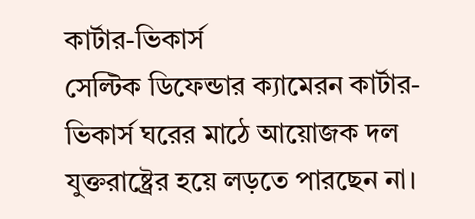কার্টার-ভিকার্স
সেল্টিক ডিফেন্ডার ক্যামেরন কার্টার-ভিকার্স ঘরের মাঠে আয়োজক দল যুক্তরাষ্ট্রের হয়ে লড়তে পারছেন না।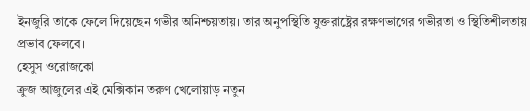ইনজুরি তাকে ফেলে দিয়েছেন গভীর অনিশ্চয়তায়। তার অনুপস্থিতি যুক্তরাষ্ট্রের রক্ষণভাগের গভীরতা ও স্থিতিশীলতায় প্রভাব ফেলবে।
হেসুস ওরোজকো
ক্রুজ আজুলের এই মেক্সিকান তরুণ খেলোয়াড় নতুন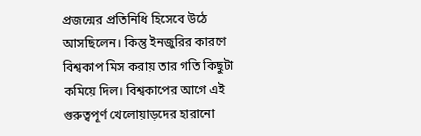প্রজন্মের প্রতিনিধি হিসেবে উঠে আসছিলেন। কিন্তু ইনজুরির কারণে বিশ্বকাপ মিস করায় তার গতি কিছুটা কমিয়ে দিল। বিশ্বকাপের আগে এই গুরুত্বপূর্ণ খেলোয়াড়দের হারানো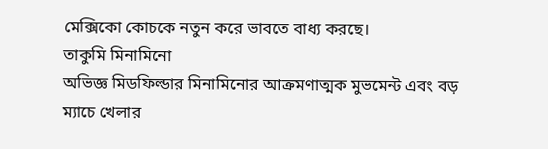মেক্সিকো কোচকে নতুন করে ভাবতে বাধ্য করছে।
তাকুমি মিনামিনো
অভিজ্ঞ মিডফিল্ডার মিনামিনোর আক্রমণাত্মক মুভমেন্ট এবং বড় ম্যাচে খেলার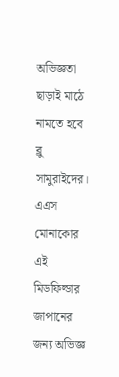অভিজ্ঞতা ছাড়াই মাঠে নামতে হবে ব্লু সামুরাইদের। এএস মোনাকোর এই মিডফিল্ডার জাপানের জন্য অভিজ্ঞ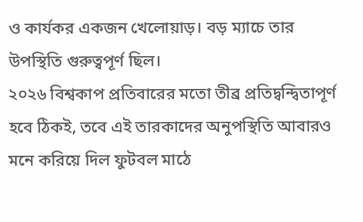ও কার্যকর একজন খেলোয়াড়। বড় ম্যাচে তার উপস্থিতি গুরুত্বপূর্ণ ছিল।
২০২৬ বিশ্বকাপ প্রতিবারের মতো তীব্র প্রতিদ্বন্দ্বিতাপূর্ণ হবে ঠিকই, তবে এই তারকাদের অনুপস্থিতি আবারও মনে করিয়ে দিল ফুটবল মাঠে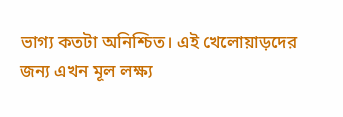ভাগ্য কতটা অনিশ্চিত। এই খেলোয়াড়দের জন্য এখন মূল লক্ষ্য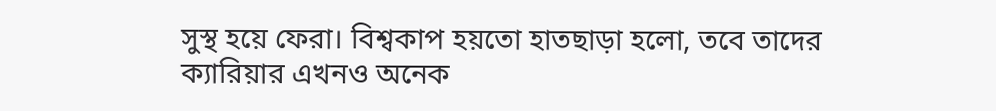সুস্থ হয়ে ফেরা। বিশ্বকাপ হয়তো হাতছাড়া হলো, তবে তাদের ক্যারিয়ার এখনও অনেক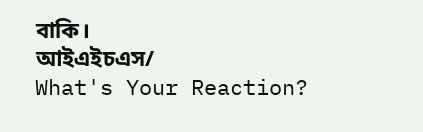বাকি।
আইএইচএস/
What's Your Reaction?